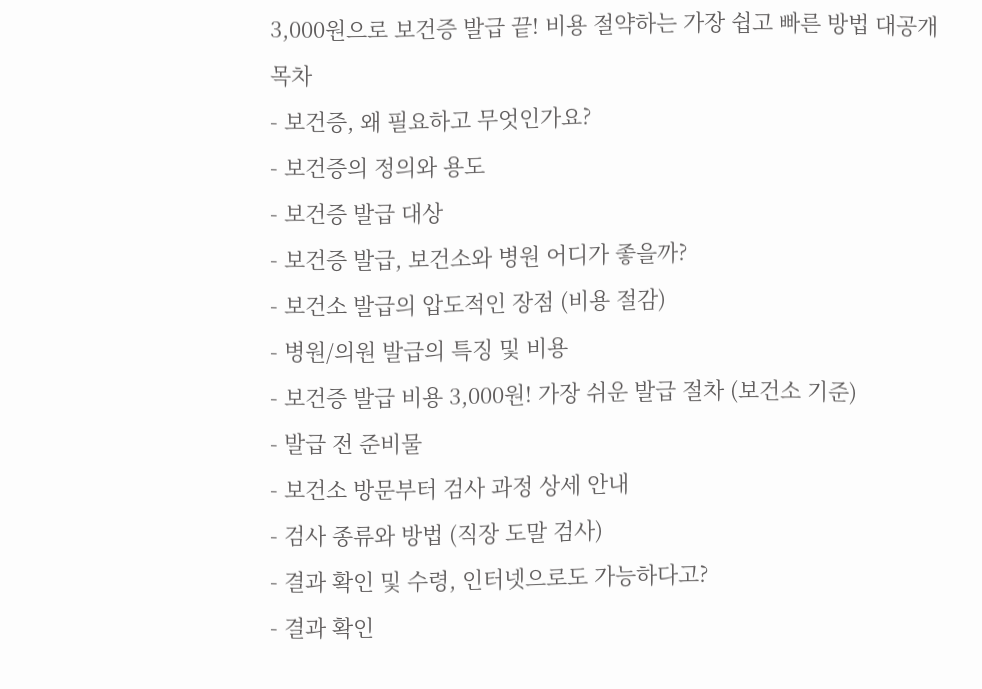3,000원으로 보건증 발급 끝! 비용 절약하는 가장 쉽고 빠른 방법 대공개
목차
- 보건증, 왜 필요하고 무엇인가요?
- 보건증의 정의와 용도
- 보건증 발급 대상
- 보건증 발급, 보건소와 병원 어디가 좋을까?
- 보건소 발급의 압도적인 장점 (비용 절감)
- 병원/의원 발급의 특징 및 비용
- 보건증 발급 비용 3,000원! 가장 쉬운 발급 절차 (보건소 기준)
- 발급 전 준비물
- 보건소 방문부터 검사 과정 상세 안내
- 검사 종류와 방법 (직장 도말 검사)
- 결과 확인 및 수령, 인터넷으로도 가능하다고?
- 결과 확인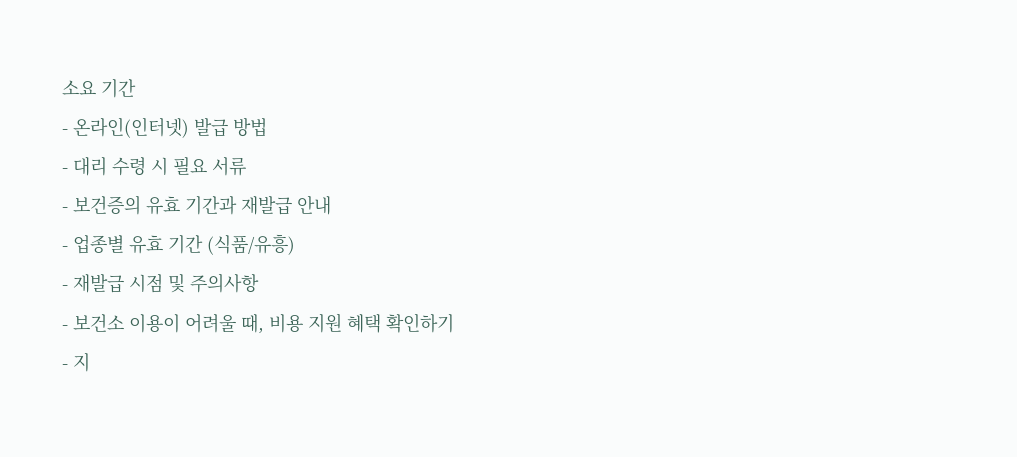소요 기간
- 온라인(인터넷) 발급 방법
- 대리 수령 시 필요 서류
- 보건증의 유효 기간과 재발급 안내
- 업종별 유효 기간 (식품/유흥)
- 재발급 시점 및 주의사항
- 보건소 이용이 어려울 때, 비용 지원 혜택 확인하기
- 지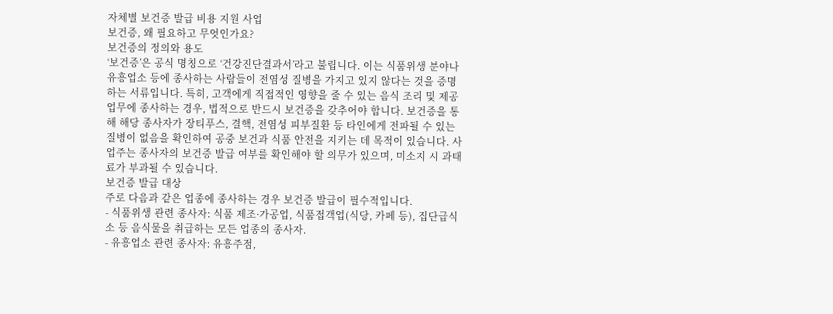자체별 보건증 발급 비용 지원 사업
보건증, 왜 필요하고 무엇인가요?
보건증의 정의와 용도
‘보건증’은 공식 명칭으로 ‘건강진단결과서’라고 불립니다. 이는 식품위생 분야나 유흥업소 등에 종사하는 사람들이 전염성 질병을 가지고 있지 않다는 것을 증명하는 서류입니다. 특히, 고객에게 직접적인 영향을 줄 수 있는 음식 조리 및 제공 업무에 종사하는 경우, 법적으로 반드시 보건증을 갖추어야 합니다. 보건증을 통해 해당 종사자가 장티푸스, 결핵, 전염성 피부질환 등 타인에게 전파될 수 있는 질병이 없음을 확인하여 공중 보건과 식품 안전을 지키는 데 목적이 있습니다. 사업주는 종사자의 보건증 발급 여부를 확인해야 할 의무가 있으며, 미소지 시 과태료가 부과될 수 있습니다.
보건증 발급 대상
주로 다음과 같은 업종에 종사하는 경우 보건증 발급이 필수적입니다.
- 식품위생 관련 종사자: 식품 제조·가공업, 식품접객업(식당, 카페 등), 집단급식소 등 음식물을 취급하는 모든 업종의 종사자.
- 유흥업소 관련 종사자: 유흥주점,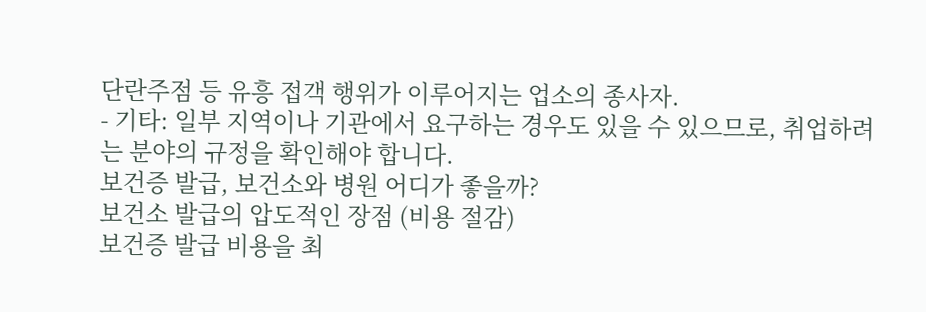단란주점 등 유흥 접객 행위가 이루어지는 업소의 종사자.
- 기타: 일부 지역이나 기관에서 요구하는 경우도 있을 수 있으므로, 취업하려는 분야의 규정을 확인해야 합니다.
보건증 발급, 보건소와 병원 어디가 좋을까?
보건소 발급의 압도적인 장점 (비용 절감)
보건증 발급 비용을 최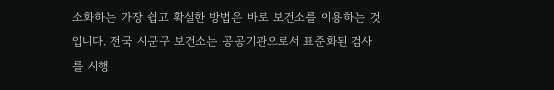소화하는 가장 쉽고 확실한 방법은 바로 보건소를 이용하는 것입니다. 전국 시군구 보건소는 공공기관으로서 표준화된 검사를 시행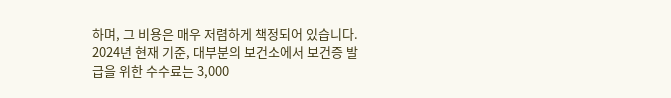하며, 그 비용은 매우 저렴하게 책정되어 있습니다. 2024년 현재 기준, 대부분의 보건소에서 보건증 발급을 위한 수수료는 3,000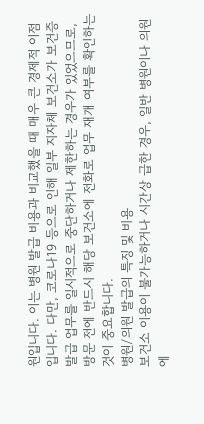원입니다. 이는 병원 발급 비용과 비교했을 때 매우 큰 경제적 이점입니다. 다만, 코로나19 등으로 인해 일부 지자체 보건소가 보건증 발급 업무를 일시적으로 중단하거나 제한하는 경우가 있었으므로, 방문 전에 반드시 해당 보건소에 전화로 업무 재개 여부를 확인하는 것이 중요합니다.
병원/의원 발급의 특징 및 비용
보건소 이용이 불가능하거나 시간상 급한 경우, 일반 병원이나 의원에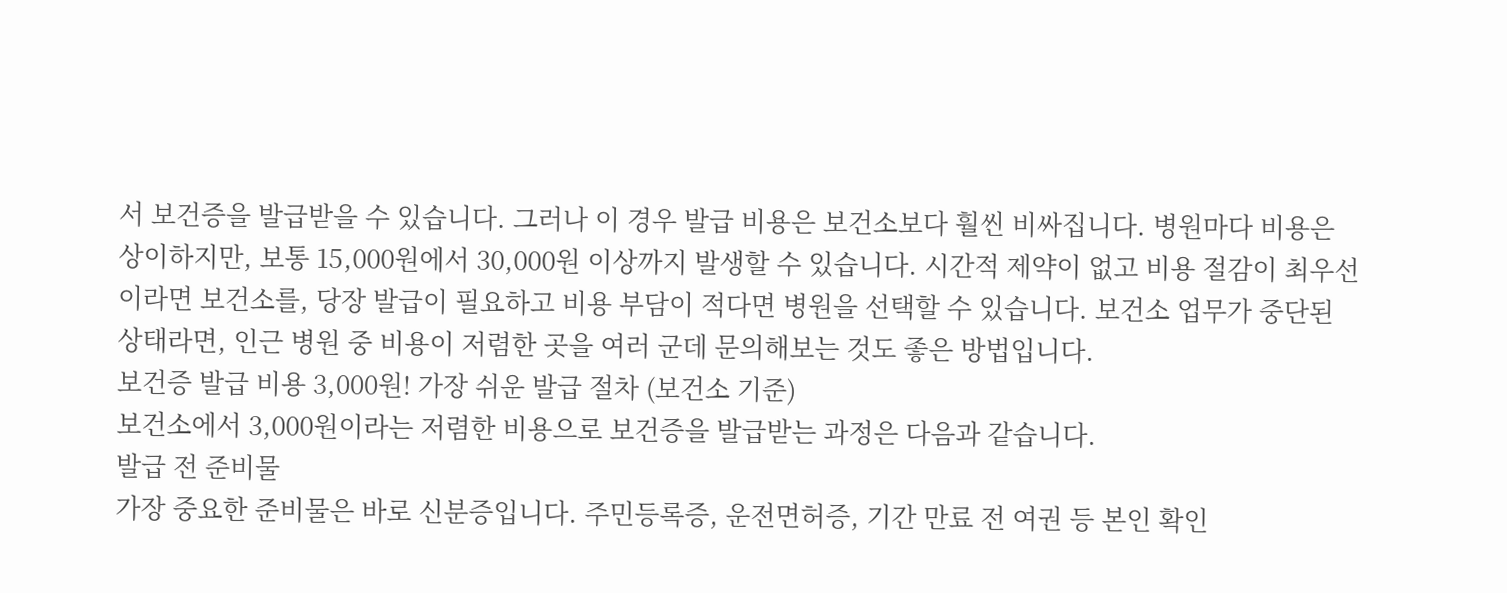서 보건증을 발급받을 수 있습니다. 그러나 이 경우 발급 비용은 보건소보다 훨씬 비싸집니다. 병원마다 비용은 상이하지만, 보통 15,000원에서 30,000원 이상까지 발생할 수 있습니다. 시간적 제약이 없고 비용 절감이 최우선이라면 보건소를, 당장 발급이 필요하고 비용 부담이 적다면 병원을 선택할 수 있습니다. 보건소 업무가 중단된 상태라면, 인근 병원 중 비용이 저렴한 곳을 여러 군데 문의해보는 것도 좋은 방법입니다.
보건증 발급 비용 3,000원! 가장 쉬운 발급 절차 (보건소 기준)
보건소에서 3,000원이라는 저렴한 비용으로 보건증을 발급받는 과정은 다음과 같습니다.
발급 전 준비물
가장 중요한 준비물은 바로 신분증입니다. 주민등록증, 운전면허증, 기간 만료 전 여권 등 본인 확인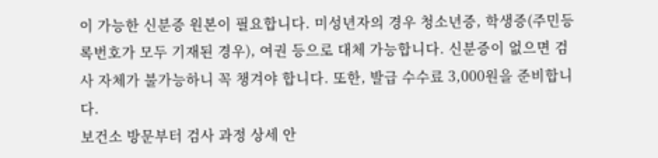이 가능한 신분증 원본이 필요합니다. 미성년자의 경우 청소년증, 학생증(주민등록번호가 모두 기재된 경우), 여권 등으로 대체 가능합니다. 신분증이 없으면 검사 자체가 불가능하니 꼭 챙겨야 합니다. 또한, 발급 수수료 3,000원을 준비합니다.
보건소 방문부터 검사 과정 상세 안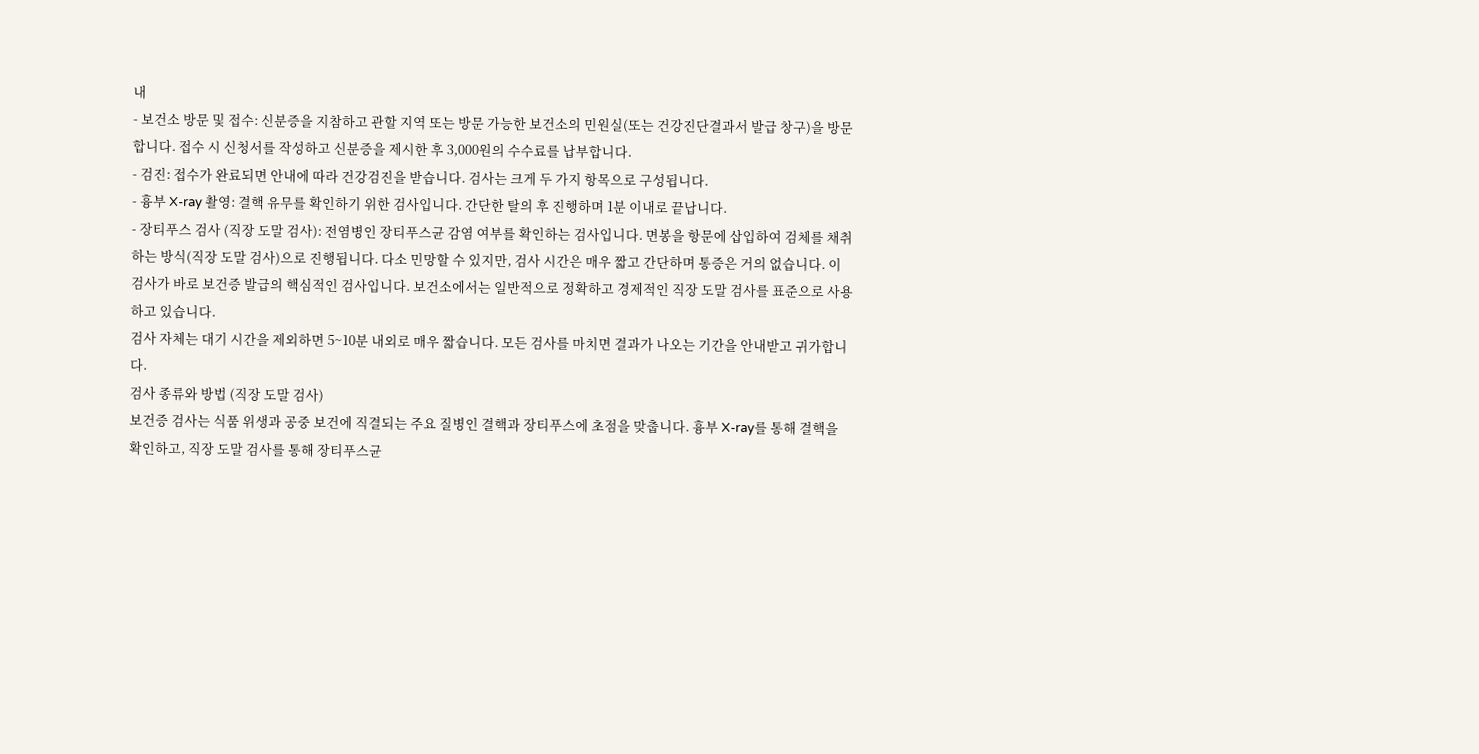내
- 보건소 방문 및 접수: 신분증을 지참하고 관할 지역 또는 방문 가능한 보건소의 민원실(또는 건강진단결과서 발급 창구)을 방문합니다. 접수 시 신청서를 작성하고 신분증을 제시한 후 3,000원의 수수료를 납부합니다.
- 검진: 접수가 완료되면 안내에 따라 건강검진을 받습니다. 검사는 크게 두 가지 항목으로 구성됩니다.
- 흉부 X-ray 촬영: 결핵 유무를 확인하기 위한 검사입니다. 간단한 탈의 후 진행하며 1분 이내로 끝납니다.
- 장티푸스 검사 (직장 도말 검사): 전염병인 장티푸스균 감염 여부를 확인하는 검사입니다. 면봉을 항문에 삽입하여 검체를 채취하는 방식(직장 도말 검사)으로 진행됩니다. 다소 민망할 수 있지만, 검사 시간은 매우 짧고 간단하며 통증은 거의 없습니다. 이 검사가 바로 보건증 발급의 핵심적인 검사입니다. 보건소에서는 일반적으로 정확하고 경제적인 직장 도말 검사를 표준으로 사용하고 있습니다.
검사 자체는 대기 시간을 제외하면 5~10분 내외로 매우 짧습니다. 모든 검사를 마치면 결과가 나오는 기간을 안내받고 귀가합니다.
검사 종류와 방법 (직장 도말 검사)
보건증 검사는 식품 위생과 공중 보건에 직결되는 주요 질병인 결핵과 장티푸스에 초점을 맞춥니다. 흉부 X-ray를 통해 결핵을 확인하고, 직장 도말 검사를 통해 장티푸스균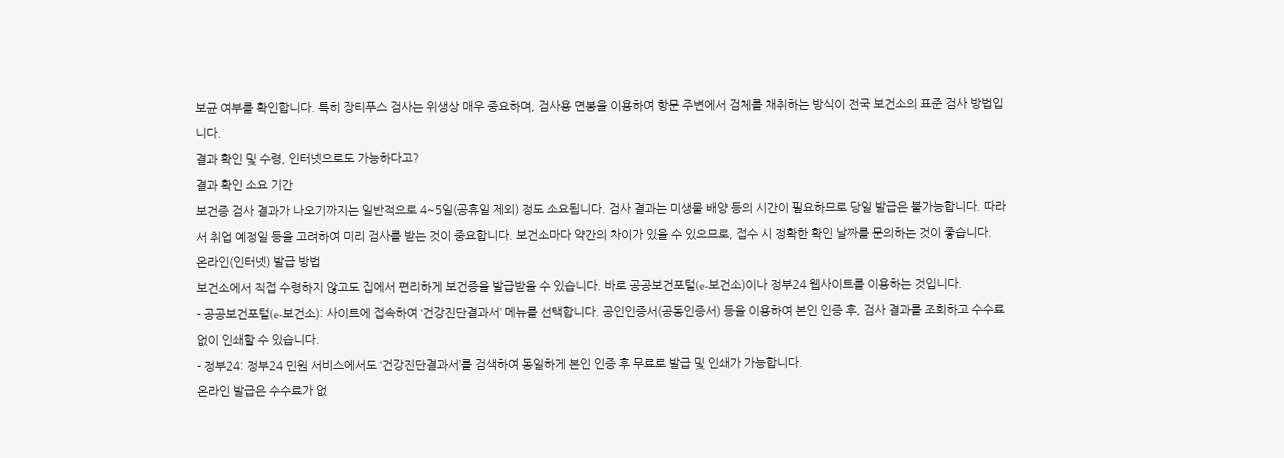보균 여부를 확인합니다. 특히 장티푸스 검사는 위생상 매우 중요하며, 검사용 면봉을 이용하여 항문 주변에서 검체를 채취하는 방식이 전국 보건소의 표준 검사 방법입니다.
결과 확인 및 수령, 인터넷으로도 가능하다고?
결과 확인 소요 기간
보건증 검사 결과가 나오기까지는 일반적으로 4~5일(공휴일 제외) 정도 소요됩니다. 검사 결과는 미생물 배양 등의 시간이 필요하므로 당일 발급은 불가능합니다. 따라서 취업 예정일 등을 고려하여 미리 검사를 받는 것이 중요합니다. 보건소마다 약간의 차이가 있을 수 있으므로, 접수 시 정확한 확인 날짜를 문의하는 것이 좋습니다.
온라인(인터넷) 발급 방법
보건소에서 직접 수령하지 않고도 집에서 편리하게 보건증을 발급받을 수 있습니다. 바로 공공보건포털(e-보건소)이나 정부24 웹사이트를 이용하는 것입니다.
- 공공보건포털(e-보건소): 사이트에 접속하여 ‘건강진단결과서’ 메뉴를 선택합니다. 공인인증서(공동인증서) 등을 이용하여 본인 인증 후, 검사 결과를 조회하고 수수료 없이 인쇄할 수 있습니다.
- 정부24: 정부24 민원 서비스에서도 ‘건강진단결과서’를 검색하여 동일하게 본인 인증 후 무료로 발급 및 인쇄가 가능합니다.
온라인 발급은 수수료가 없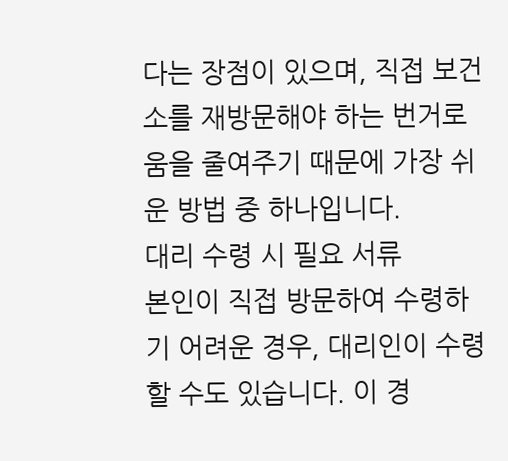다는 장점이 있으며, 직접 보건소를 재방문해야 하는 번거로움을 줄여주기 때문에 가장 쉬운 방법 중 하나입니다.
대리 수령 시 필요 서류
본인이 직접 방문하여 수령하기 어려운 경우, 대리인이 수령할 수도 있습니다. 이 경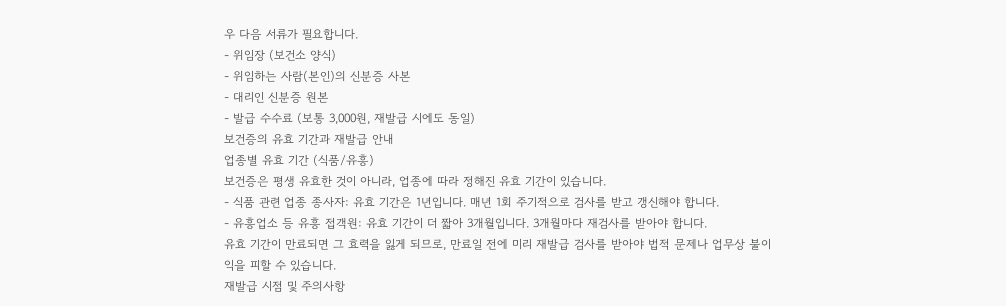우 다음 서류가 필요합니다.
- 위임장 (보건소 양식)
- 위임하는 사람(본인)의 신분증 사본
- 대리인 신분증 원본
- 발급 수수료 (보통 3,000원, 재발급 시에도 동일)
보건증의 유효 기간과 재발급 안내
업종별 유효 기간 (식품/유흥)
보건증은 평생 유효한 것이 아니라, 업종에 따라 정해진 유효 기간이 있습니다.
- 식품 관련 업종 종사자: 유효 기간은 1년입니다. 매년 1회 주기적으로 검사를 받고 갱신해야 합니다.
- 유흥업소 등 유흥 접객원: 유효 기간이 더 짧아 3개월입니다. 3개월마다 재검사를 받아야 합니다.
유효 기간이 만료되면 그 효력을 잃게 되므로, 만료일 전에 미리 재발급 검사를 받아야 법적 문제나 업무상 불이익을 피할 수 있습니다.
재발급 시점 및 주의사항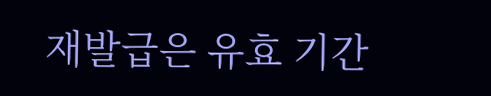재발급은 유효 기간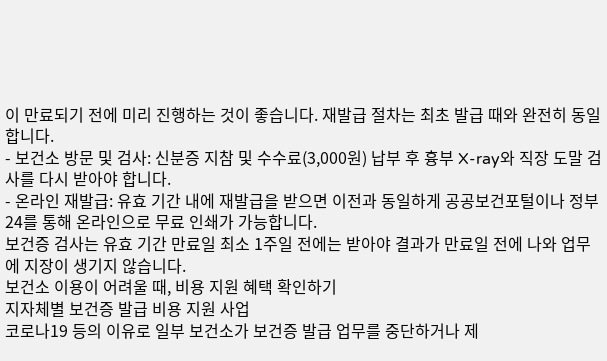이 만료되기 전에 미리 진행하는 것이 좋습니다. 재발급 절차는 최초 발급 때와 완전히 동일합니다.
- 보건소 방문 및 검사: 신분증 지참 및 수수료(3,000원) 납부 후 흉부 X-ray와 직장 도말 검사를 다시 받아야 합니다.
- 온라인 재발급: 유효 기간 내에 재발급을 받으면 이전과 동일하게 공공보건포털이나 정부24를 통해 온라인으로 무료 인쇄가 가능합니다.
보건증 검사는 유효 기간 만료일 최소 1주일 전에는 받아야 결과가 만료일 전에 나와 업무에 지장이 생기지 않습니다.
보건소 이용이 어려울 때, 비용 지원 혜택 확인하기
지자체별 보건증 발급 비용 지원 사업
코로나19 등의 이유로 일부 보건소가 보건증 발급 업무를 중단하거나 제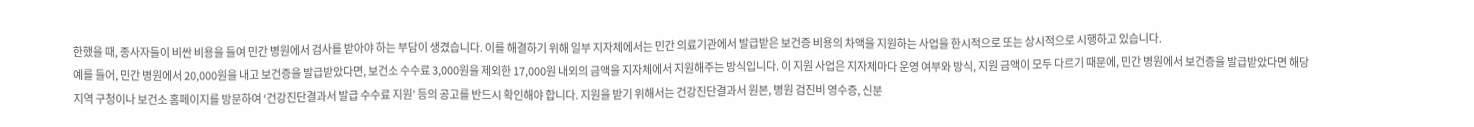한했을 때, 종사자들이 비싼 비용을 들여 민간 병원에서 검사를 받아야 하는 부담이 생겼습니다. 이를 해결하기 위해 일부 지자체에서는 민간 의료기관에서 발급받은 보건증 비용의 차액을 지원하는 사업을 한시적으로 또는 상시적으로 시행하고 있습니다.
예를 들어, 민간 병원에서 20,000원을 내고 보건증을 발급받았다면, 보건소 수수료 3,000원을 제외한 17,000원 내외의 금액을 지자체에서 지원해주는 방식입니다. 이 지원 사업은 지자체마다 운영 여부와 방식, 지원 금액이 모두 다르기 때문에, 민간 병원에서 보건증을 발급받았다면 해당 지역 구청이나 보건소 홈페이지를 방문하여 ‘건강진단결과서 발급 수수료 지원’ 등의 공고를 반드시 확인해야 합니다. 지원을 받기 위해서는 건강진단결과서 원본, 병원 검진비 영수증, 신분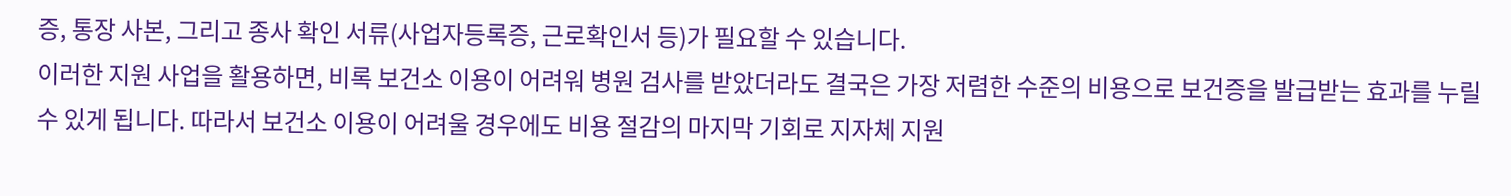증, 통장 사본, 그리고 종사 확인 서류(사업자등록증, 근로확인서 등)가 필요할 수 있습니다.
이러한 지원 사업을 활용하면, 비록 보건소 이용이 어려워 병원 검사를 받았더라도 결국은 가장 저렴한 수준의 비용으로 보건증을 발급받는 효과를 누릴 수 있게 됩니다. 따라서 보건소 이용이 어려울 경우에도 비용 절감의 마지막 기회로 지자체 지원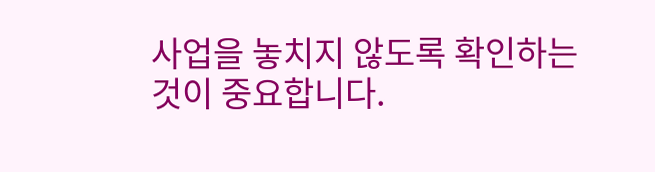사업을 놓치지 않도록 확인하는 것이 중요합니다.